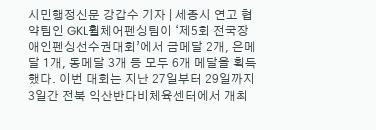시민행정신문 강갑수 기자 | 세종시 연고 협약팀인 GKL휠체어펜싱팀이 ‘제5회 전국장애인펜싱선수권대회’에서 금메달 2개, 은메달 1개, 동메달 3개 등 모두 6개 메달을 획득했다. 이번 대회는 지난 27일부터 29일까지 3일간 전북 익산반다비체육센터에서 개최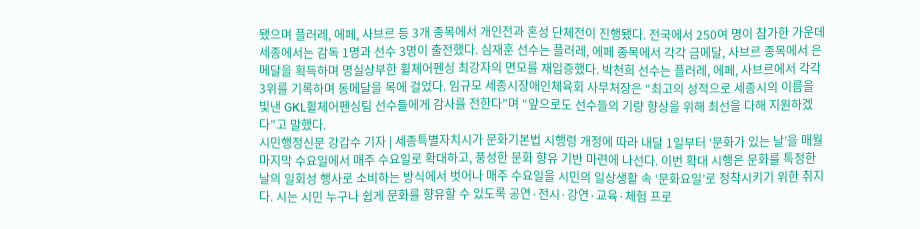됐으며 플러레, 에페, 사브르 등 3개 종목에서 개인전과 혼성 단체전이 진행됐다. 전국에서 250여 명이 참가한 가운데 세종에서는 감독 1명과 선수 3명이 출전했다. 심재훈 선수는 플러레, 에페 종목에서 각각 금메달, 사브르 종목에서 은메달을 획득하며 명실상부한 휠체어펜싱 최강자의 면모를 재입증했다. 박천희 선수는 플러레, 에페, 사브르에서 각각 3위를 기록하며 동메달을 목에 걸었다. 임규모 세종시장애인체육회 사무처장은 “최고의 성적으로 세종시의 이름을 빛낸 GKL휠체어펜싱팀 선수들에게 감사를 전한다”며 “앞으로도 선수들의 기량 향상을 위해 최선을 다해 지원하겠다”고 말했다.
시민행정신문 강갑수 기자 | 세종특별자치시가 문화기본법 시행령 개정에 따라 내달 1일부터 ‘문화가 있는 날’을 매월 마지막 수요일에서 매주 수요일로 확대하고, 풍성한 문화 향유 기반 마련에 나선다. 이번 확대 시행은 문화를 특정한 날의 일회성 행사로 소비하는 방식에서 벗어나 매주 수요일을 시민의 일상생활 속 ‘문화요일’로 정착시키기 위한 취지다. 시는 시민 누구나 쉽게 문화를 향유할 수 있도록 공연·전시·강연·교육·체험 프로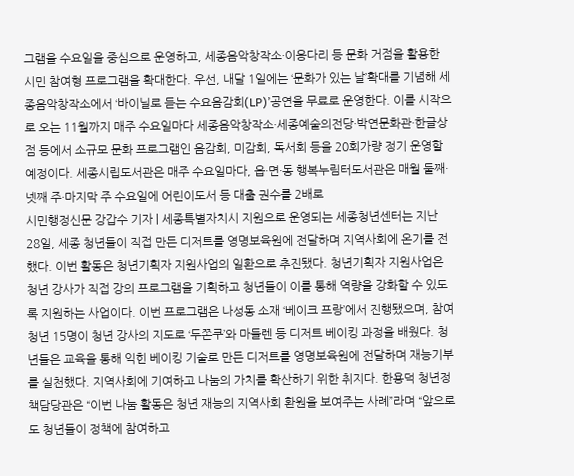그램을 수요일을 중심으로 운영하고, 세종음악창작소·이응다리 등 문화 거점을 활용한 시민 참여형 프로그램을 확대한다. 우선, 내달 1일에는 ‘문화가 있는 날’확대를 기념해 세종음악창작소에서 ‘바이닐로 듣는 수요음감회(LP)’공연을 무료로 운영한다. 이를 시작으로 오는 11월까지 매주 수요일마다 세종음악창작소·세종예술의전당·박연문화관·한글상점 등에서 소규모 문화 프로그램인 음감회, 미감회, 독서회 등을 20회가량 정기 운영할 예정이다. 세종시립도서관은 매주 수요일마다, 읍·면·동 행복누림터도서관은 매월 둘째·넷째 주·마지막 주 수요일에 어린이도서 등 대출 권수를 2배로
시민행정신문 강갑수 기자 | 세종특별자치시 지원으로 운영되는 세종청년센터는 지난 28일, 세종 청년들이 직접 만든 디저트를 영명보육원에 전달하며 지역사회에 온기를 전했다. 이번 활동은 청년기획자 지원사업의 일환으로 추진됐다. 청년기획자 지원사업은 청년 강사가 직접 강의 프로그램을 기획하고 청년들이 이를 통해 역량을 강화할 수 있도록 지원하는 사업이다. 이번 프로그램은 나성동 소재 ‘베이크 프랑’에서 진행됐으며, 참여 청년 15명이 청년 강사의 지도로 ‘두쫀쿠’와 마들렌 등 디저트 베이킹 과정을 배웠다. 청년들은 교육을 통해 익힌 베이킹 기술로 만든 디저트를 영명보육원에 전달하며 재능기부를 실천했다. 지역사회에 기여하고 나눔의 가치를 확산하기 위한 취지다. 한용덕 청년정책담당관은 “이번 나눔 활동은 청년 재능의 지역사회 환원을 보여주는 사례”라며 “앞으로도 청년들이 정책에 참여하고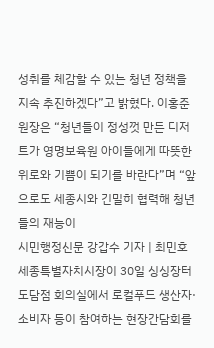성취를 체감할 수 있는 청년 정책을 지속 추진하겠다”고 밝혔다. 이홍준 원장은 “청년들이 정성껏 만든 디저트가 영명보육원 아이들에게 따뜻한 위로와 기쁨이 되기를 바란다”며 “앞으로도 세종시와 긴밀히 협력해 청년들의 재능이
시민행정신문 강갑수 기자 | 최민호 세종특별자치시장이 30일 싱싱장터 도담점 회의실에서 로컬푸드 생산자·소비자 등이 참여하는 현장간담회를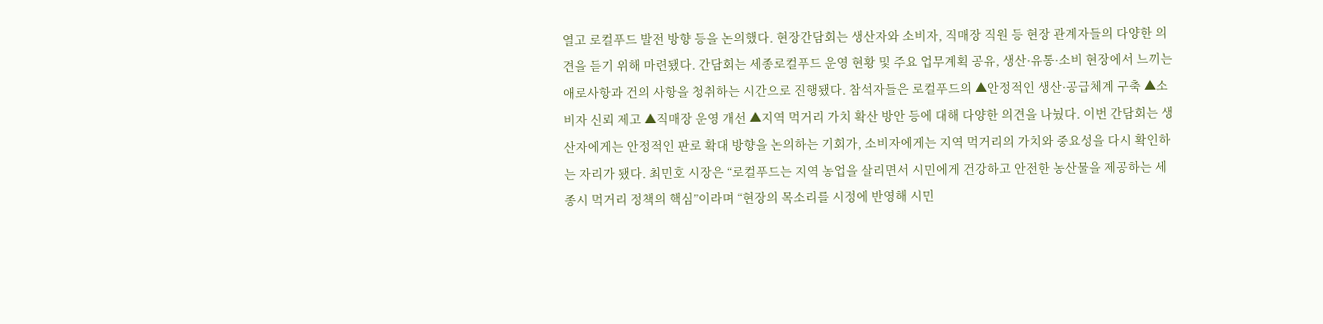열고 로컬푸드 발전 방향 등을 논의했다. 현장간담회는 생산자와 소비자, 직매장 직원 등 현장 관계자들의 다양한 의견을 듣기 위해 마련됐다. 간담회는 세종로컬푸드 운영 현황 및 주요 업무계획 공유, 생산·유통·소비 현장에서 느끼는 애로사항과 건의 사항을 청취하는 시간으로 진행됐다. 참석자들은 로컬푸드의 ▲안정적인 생산·공급체계 구축 ▲소비자 신뢰 제고 ▲직매장 운영 개선 ▲지역 먹거리 가치 확산 방안 등에 대해 다양한 의견을 나눴다. 이번 간담회는 생산자에게는 안정적인 판로 확대 방향을 논의하는 기회가, 소비자에게는 지역 먹거리의 가치와 중요성을 다시 확인하는 자리가 됐다. 최민호 시장은 “로컬푸드는 지역 농업을 살리면서 시민에게 건강하고 안전한 농산물을 제공하는 세종시 먹거리 정책의 핵심”이라며 “현장의 목소리를 시정에 반영해 시민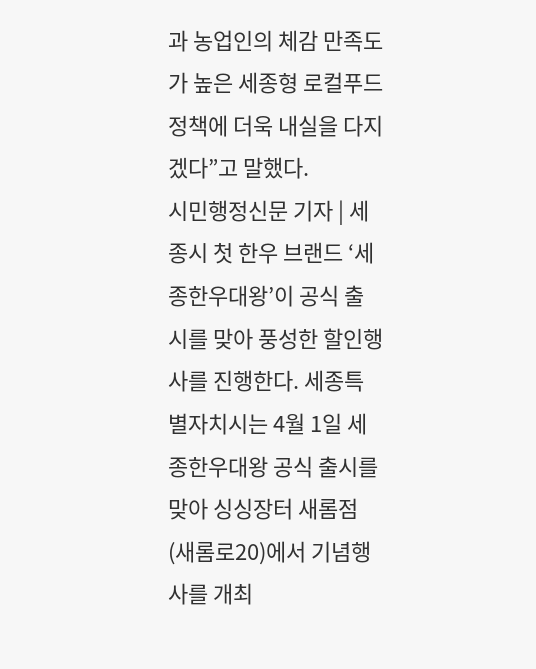과 농업인의 체감 만족도가 높은 세종형 로컬푸드 정책에 더욱 내실을 다지겠다”고 말했다.
시민행정신문 기자 | 세종시 첫 한우 브랜드 ‘세종한우대왕’이 공식 출시를 맞아 풍성한 할인행사를 진행한다. 세종특별자치시는 4월 1일 세종한우대왕 공식 출시를 맞아 싱싱장터 새롬점(새롬로20)에서 기념행사를 개최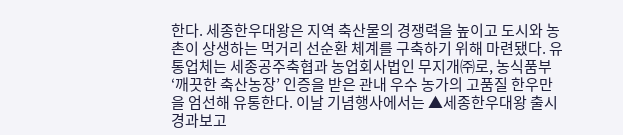한다. 세종한우대왕은 지역 축산물의 경쟁력을 높이고 도시와 농촌이 상생하는 먹거리 선순환 체계를 구축하기 위해 마련됐다. 유통업체는 세종공주축협과 농업회사법인 무지개㈜로, 농식품부 ‘깨끗한 축산농장’ 인증을 받은 관내 우수 농가의 고품질 한우만을 엄선해 유통한다. 이날 기념행사에서는 ▲세종한우대왕 출시 경과보고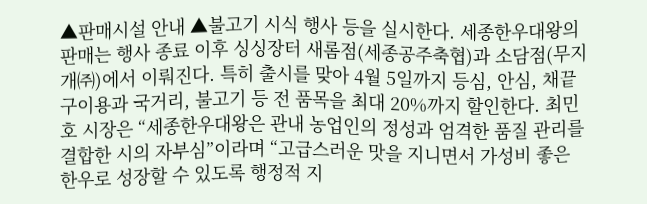▲판매시설 안내 ▲불고기 시식 행사 등을 실시한다. 세종한우대왕의 판매는 행사 종료 이후 싱싱장터 새롬점(세종공주축협)과 소담점(무지개㈜)에서 이뤄진다. 특히 출시를 맞아 4월 5일까지 등심, 안심, 채끝 구이용과 국거리, 불고기 등 전 품목을 최대 20%까지 할인한다. 최민호 시장은 “세종한우대왕은 관내 농업인의 정성과 엄격한 품질 관리를 결합한 시의 자부심”이라며 “고급스러운 맛을 지니면서 가성비 좋은 한우로 성장할 수 있도록 행정적 지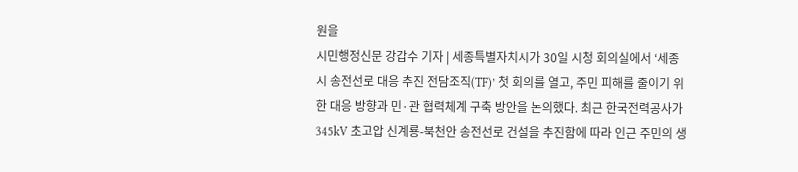원을
시민행정신문 강갑수 기자 | 세종특별자치시가 30일 시청 회의실에서 ‘세종시 송전선로 대응 추진 전담조직(TF)’ 첫 회의를 열고, 주민 피해를 줄이기 위한 대응 방향과 민·관 협력체계 구축 방안을 논의했다. 최근 한국전력공사가 345kV 초고압 신계룡-북천안 송전선로 건설을 추진함에 따라 인근 주민의 생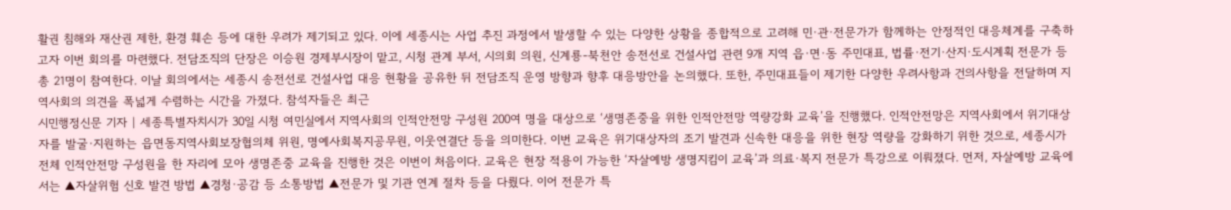활권 침해와 재산권 제한, 환경 훼손 등에 대한 우려가 제기되고 있다. 이에 세종시는 사업 추진 과정에서 발생할 수 있는 다양한 상황을 종합적으로 고려해 민·관·전문가가 함께하는 안정적인 대응체계를 구축하고자 이번 회의를 마련했다. 전담조직의 단장은 이승원 경제부시장이 맡고, 시청 관계 부서, 시의회 의원, 신계룡-북천안 송전선로 건설사업 관련 9개 지역 읍·면·동 주민대표, 법률·전기·산지·도시계획 전문가 등 총 21명이 참여한다. 이날 회의에서는 세종시 송전선로 건설사업 대응 현황을 공유한 뒤 전담조직 운영 방향과 향후 대응방안을 논의했다. 또한, 주민대표들이 제기한 다양한 우려사항과 건의사항을 전달하며 지역사회의 의견을 폭넓게 수렴하는 시간을 가졌다. 참석자들은 최근
시민행정신문 기자 | 세종특별자치시가 30일 시청 여민실에서 지역사회의 인적안전망 구성원 200여 명을 대상으로 ‘생명존중을 위한 인적안전망 역량강화 교육’을 진행했다. 인적안전망은 지역사회에서 위기대상자를 발굴·지원하는 읍면동지역사회보장협의체 위원, 명예사회복지공무원, 이웃연결단 등을 의미한다. 이번 교육은 위기대상자의 조기 발견과 신속한 대응을 위한 현장 역량을 강화하기 위한 것으로, 세종시가 전체 인적안전망 구성원을 한 자리에 모아 생명존중 교육을 진행한 것은 이번이 처음이다. 교육은 현장 적용이 가능한 ‘자살예방 생명지킴이 교육’과 의료·복지 전문가 특강으로 이뤄졌다. 먼저, 자살예방 교육에서는 ▲자살위험 신호 발견 방법 ▲경청·공감 등 소통방법 ▲전문가 및 기관 연계 절차 등을 다뤘다. 이어 전문가 특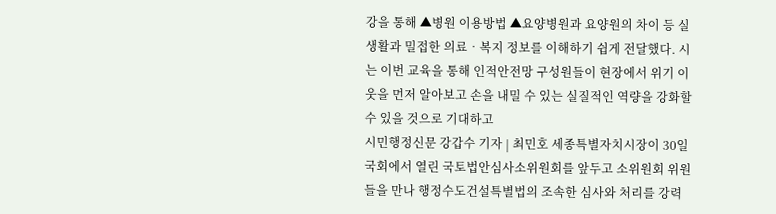강을 통해 ▲병원 이용방법 ▲요양병원과 요양원의 차이 등 실생활과 밀접한 의료‧복지 정보를 이해하기 쉽게 전달했다. 시는 이번 교육을 통해 인적안전망 구성원들이 현장에서 위기 이웃을 먼저 알아보고 손을 내밀 수 있는 실질적인 역량을 강화할 수 있을 것으로 기대하고
시민행정신문 강갑수 기자 | 최민호 세종특별자치시장이 30일 국회에서 열린 국토법안심사소위원회를 앞두고 소위원회 위원들을 만나 행정수도건설특별법의 조속한 심사와 처리를 강력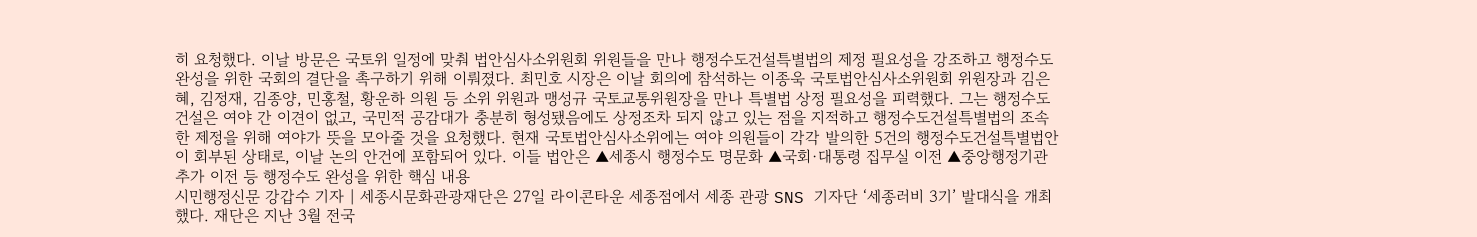히 요청했다. 이날 방문은 국토위 일정에 맞춰 법안심사소위원회 위원들을 만나 행정수도건설특별법의 제정 필요성을 강조하고 행정수도 완성을 위한 국회의 결단을 촉구하기 위해 이뤄졌다. 최민호 시장은 이날 회의에 참석하는 이종욱 국토법안심사소위원회 위원장과 김은혜, 김정재, 김종양, 민홍철, 황운하 의원 등 소위 위원과 맹성규 국토교통위원장을 만나 특별법 상정 필요성을 피력했다. 그는 행정수도 건설은 여야 간 이견이 없고, 국민적 공감대가 충분히 형성됐음에도 상정조차 되지 않고 있는 점을 지적하고 행정수도건설특별법의 조속한 제정을 위해 여야가 뜻을 모아줄 것을 요청했다. 현재 국토법안심사소위에는 여야 의원들이 각각 발의한 5건의 행정수도건설특별법안이 회부된 상태로, 이날 논의 안건에 포함되어 있다. 이들 법안은 ▲세종시 행정수도 명문화 ▲국회·대통령 집무실 이전 ▲중앙행정기관 추가 이전 등 행정수도 완성을 위한 핵심 내용
시민행정신문 강갑수 기자 | 세종시문화관광재단은 27일 라이콘타운 세종점에서 세종 관광 SNS 기자단 ‘세종러비 3기’ 발대식을 개최했다. 재단은 지난 3월 전국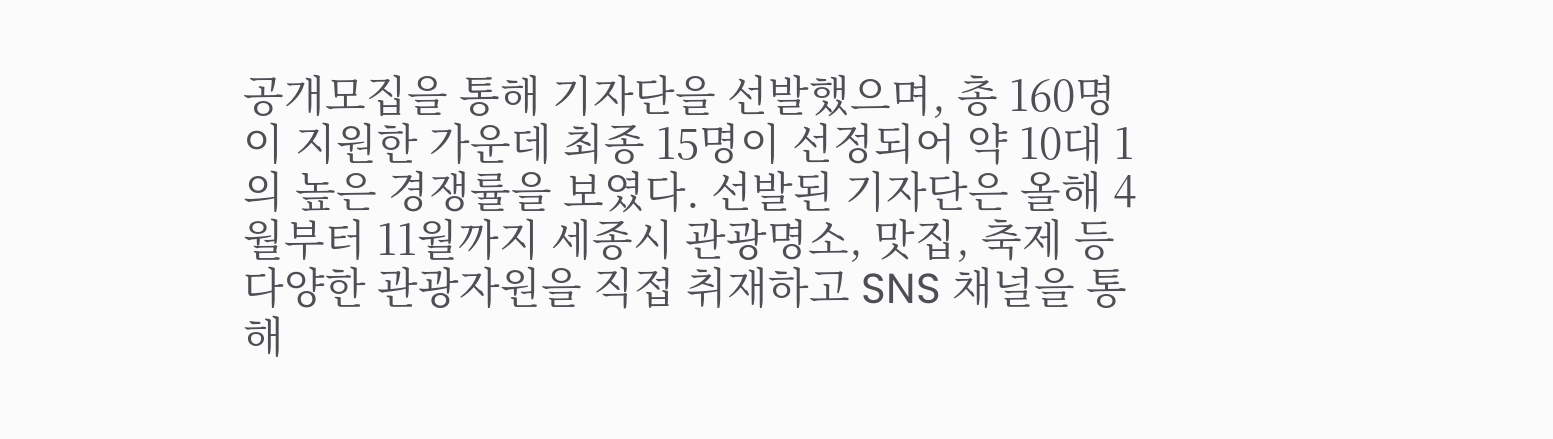공개모집을 통해 기자단을 선발했으며, 총 160명이 지원한 가운데 최종 15명이 선정되어 약 10대 1의 높은 경쟁률을 보였다. 선발된 기자단은 올해 4월부터 11월까지 세종시 관광명소, 맛집, 축제 등 다양한 관광자원을 직접 취재하고 SNS 채널을 통해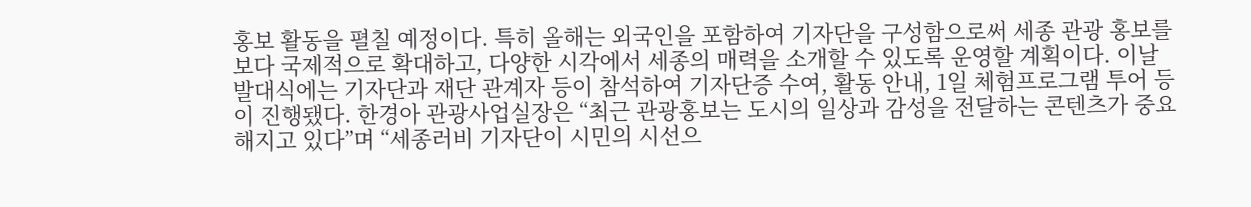홍보 활동을 펼칠 예정이다. 특히 올해는 외국인을 포함하여 기자단을 구성함으로써 세종 관광 홍보를 보다 국제적으로 확대하고, 다양한 시각에서 세종의 매력을 소개할 수 있도록 운영할 계획이다. 이날 발대식에는 기자단과 재단 관계자 등이 참석하여 기자단증 수여, 활동 안내, 1일 체험프로그램 투어 등이 진행됐다. 한경아 관광사업실장은 “최근 관광홍보는 도시의 일상과 감성을 전달하는 콘텐츠가 중요해지고 있다”며 “세종러비 기자단이 시민의 시선으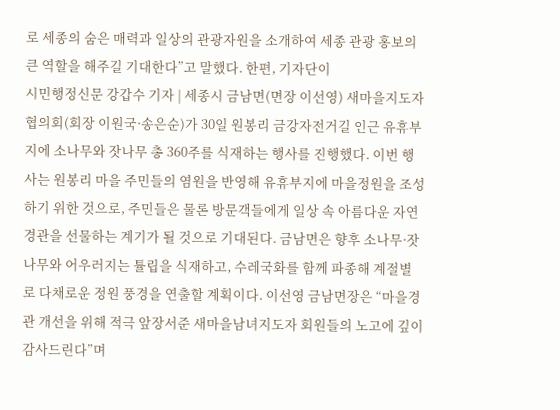로 세종의 숨은 매력과 일상의 관광자원을 소개하여 세종 관광 홍보의 큰 역할을 해주길 기대한다”고 말했다. 한편, 기자단이
시민행정신문 강갑수 기자 | 세종시 금남면(면장 이선영) 새마을지도자협의회(회장 이원국·송은순)가 30일 원봉리 금강자전거길 인근 유휴부지에 소나무와 잣나무 총 360주를 식재하는 행사를 진행했다. 이번 행사는 원봉리 마을 주민들의 염원을 반영해 유휴부지에 마을정원을 조성하기 위한 것으로, 주민들은 물론 방문객들에게 일상 속 아름다운 자연 경관을 선물하는 계기가 될 것으로 기대된다. 금남면은 향후 소나무·잣나무와 어우러지는 튤립을 식재하고, 수레국화를 함께 파종해 계절별로 다채로운 정원 풍경을 연출할 계획이다. 이선영 금남면장은 “마을경관 개선을 위해 적극 앞장서준 새마을남녀지도자 회원들의 노고에 깊이 감사드린다”며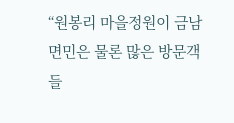“원봉리 마을정원이 금남면민은 물론 많은 방문객들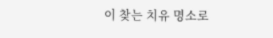이 찾는 치유 명소로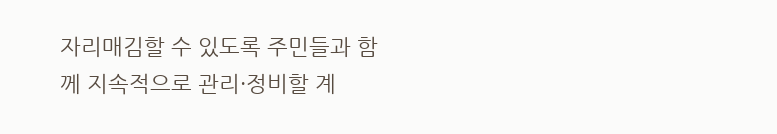자리매김할 수 있도록 주민들과 함께 지속적으로 관리·정비할 계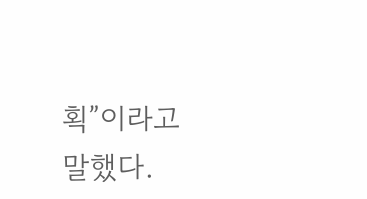획”이라고 말했다.